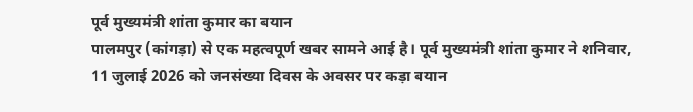पूर्व मुख्यमंत्री शांता कुमार का बयान
पालमपुर (कांगड़ा) से एक महत्वपूर्ण खबर सामने आई है। पूर्व मुख्यमंत्री शांता कुमार ने शनिवार, 11 जुलाई 2026 को जनसंख्या दिवस के अवसर पर कड़ा बयान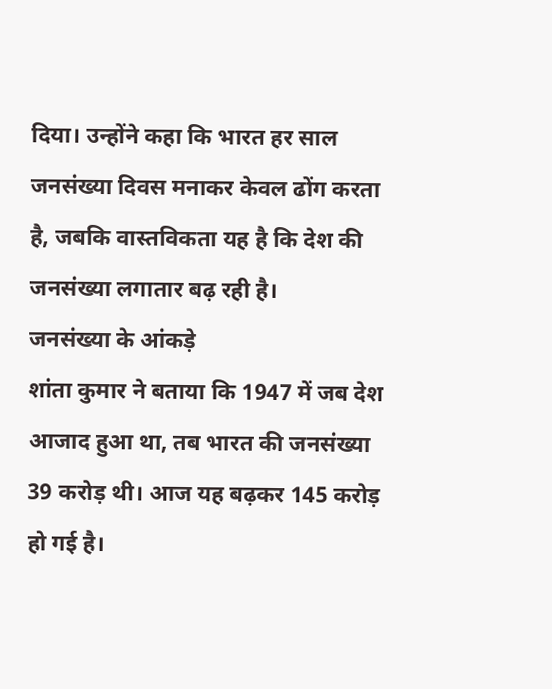दिया। उन्होंने कहा कि भारत हर साल जनसंख्या दिवस मनाकर केवल ढोंग करता है, जबकि वास्तविकता यह है कि देश की जनसंख्या लगातार बढ़ रही है।
जनसंख्या के आंकड़े
शांता कुमार ने बताया कि 1947 में जब देश आजाद हुआ था, तब भारत की जनसंख्या 39 करोड़ थी। आज यह बढ़कर 145 करोड़ हो गई है।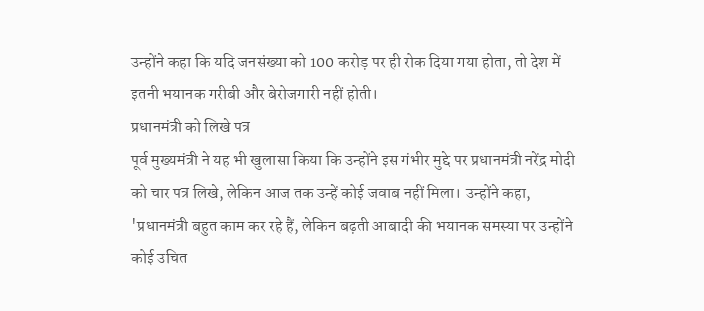उन्होंने कहा कि यदि जनसंख्या को 100 करोड़ पर ही रोक दिया गया होता, तो देश में इतनी भयानक गरीबी और बेरोजगारी नहीं होती।
प्रधानमंत्री को लिखे पत्र
पूर्व मुख्यमंत्री ने यह भी खुलासा किया कि उन्होंने इस गंभीर मुद्दे पर प्रधानमंत्री नरेंद्र मोदी को चार पत्र लिखे, लेकिन आज तक उन्हें कोई जवाब नहीं मिला। उन्होंने कहा, 'प्रधानमंत्री बहुत काम कर रहे हैं, लेकिन बढ़ती आबादी की भयानक समस्या पर उन्होंने कोई उचित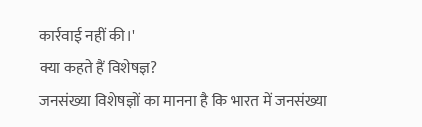कार्रवाई नहीं की।'
क्या कहते हैं विशेषज्ञ?
जनसंख्या विशेषज्ञों का मानना है कि भारत में जनसंख्या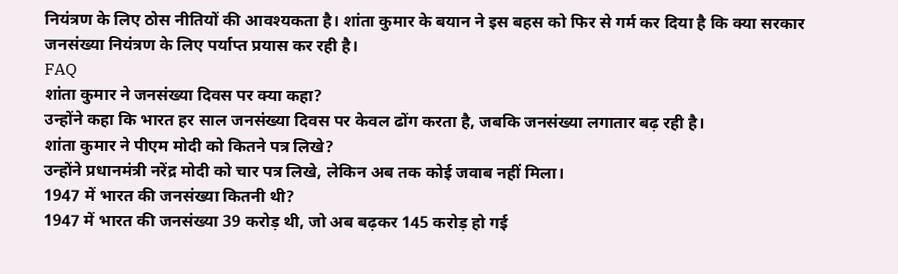नियंत्रण के लिए ठोस नीतियों की आवश्यकता है। शांता कुमार के बयान ने इस बहस को फिर से गर्म कर दिया है कि क्या सरकार जनसंख्या नियंत्रण के लिए पर्याप्त प्रयास कर रही है।
FAQ
शांता कुमार ने जनसंख्या दिवस पर क्या कहा?
उन्होंने कहा कि भारत हर साल जनसंख्या दिवस पर केवल ढोंग करता है, जबकि जनसंख्या लगातार बढ़ रही है।
शांता कुमार ने पीएम मोदी को कितने पत्र लिखे?
उन्होंने प्रधानमंत्री नरेंद्र मोदी को चार पत्र लिखे, लेकिन अब तक कोई जवाब नहीं मिला।
1947 में भारत की जनसंख्या कितनी थी?
1947 में भारत की जनसंख्या 39 करोड़ थी, जो अब बढ़कर 145 करोड़ हो गई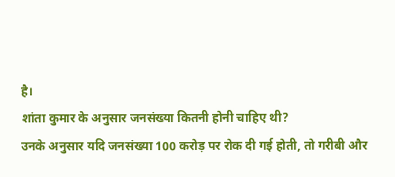है।
शांता कुमार के अनुसार जनसंख्या कितनी होनी चाहिए थी?
उनके अनुसार यदि जनसंख्या 100 करोड़ पर रोक दी गई होती, तो गरीबी और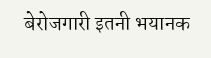बेरोजगारी इतनी भयानक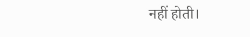नहीं होती।